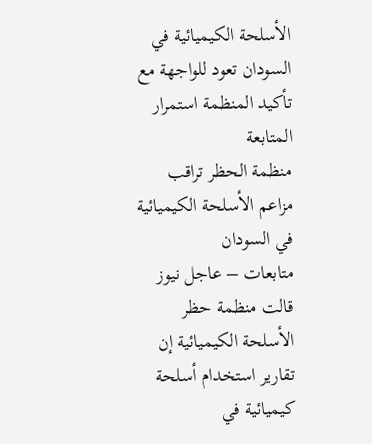الأسلحة الكيميائية في السودان تعود للواجهة مع تأكيد المنظمة استمرار المتابعة
منظمة الحظر تراقب مزاعم الأسلحة الكيميائية في السودان
متابعات – عاجل نيوز
قالت منظمة حظر الأسلحة الكيميائية إن تقارير استخدام أسلحة كيميائية في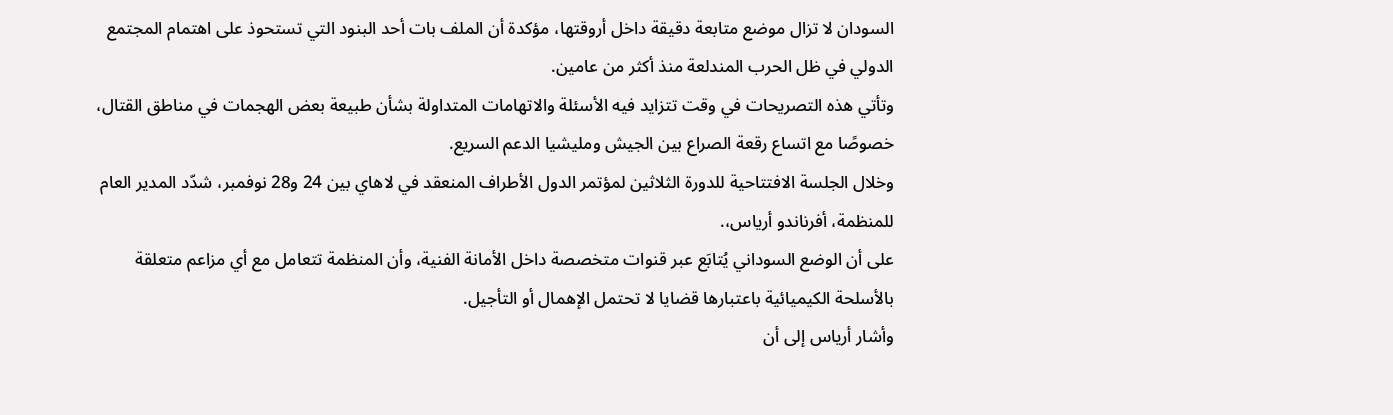السودان لا تزال موضع متابعة دقيقة داخل أروقتها، مؤكدة أن الملف بات أحد البنود التي تستحوذ على اهتمام المجتمع الدولي في ظل الحرب المندلعة منذ أكثر من عامين.
وتأتي هذه التصريحات في وقت تتزايد فيه الأسئلة والاتهامات المتداولة بشأن طبيعة بعض الهجمات في مناطق القتال، خصوصًا مع اتساع رقعة الصراع بين الجيش ومليشيا الدعم السريع.
وخلال الجلسة الافتتاحية للدورة الثلاثين لمؤتمر الدول الأطراف المنعقد في لاهاي بين 24 و28 نوفمبر، شدّد المدير العام للمنظمة، أفرناندو أرياس،.
على أن الوضع السوداني يُتابَع عبر قنوات متخصصة داخل الأمانة الفنية، وأن المنظمة تتعامل مع أي مزاعم متعلقة بالأسلحة الكيميائية باعتبارها قضايا لا تحتمل الإهمال أو التأجيل.
وأشار أرياس إلى أن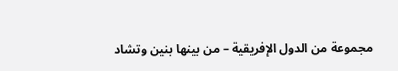مجموعة من الدول الإفريقية – من بينها بنين وتشاد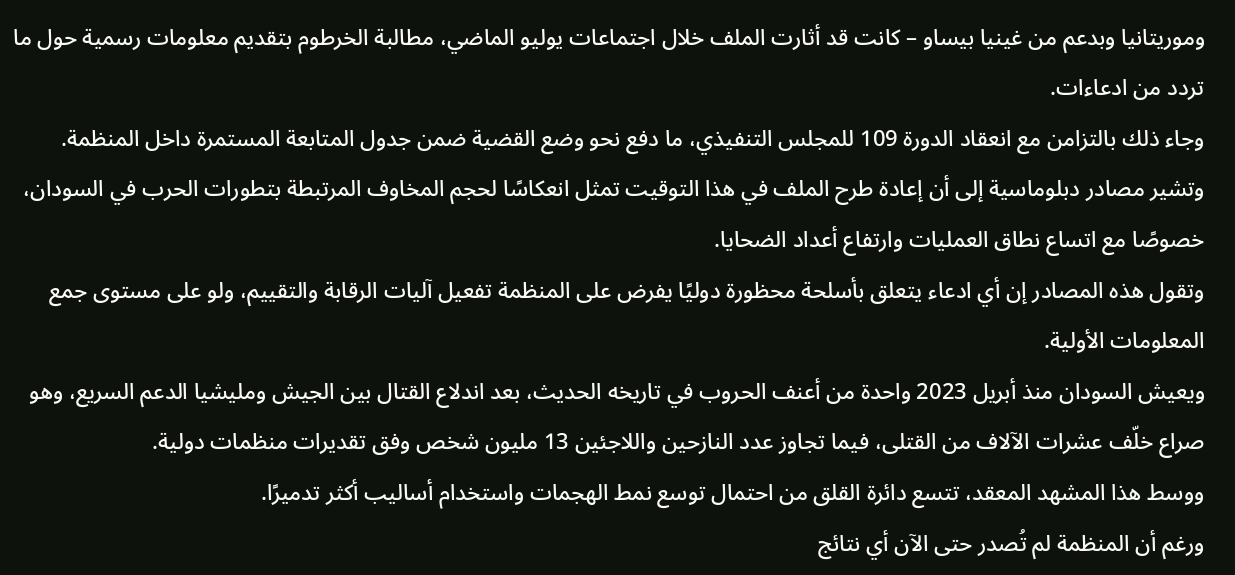وموريتانيا وبدعم من غينيا بيساو – كانت قد أثارت الملف خلال اجتماعات يوليو الماضي، مطالبة الخرطوم بتقديم معلومات رسمية حول ما تردد من ادعاءات.
وجاء ذلك بالتزامن مع انعقاد الدورة 109 للمجلس التنفيذي، ما دفع نحو وضع القضية ضمن جدول المتابعة المستمرة داخل المنظمة.
وتشير مصادر دبلوماسية إلى أن إعادة طرح الملف في هذا التوقيت تمثل انعكاسًا لحجم المخاوف المرتبطة بتطورات الحرب في السودان، خصوصًا مع اتساع نطاق العمليات وارتفاع أعداد الضحايا.
وتقول هذه المصادر إن أي ادعاء يتعلق بأسلحة محظورة دوليًا يفرض على المنظمة تفعيل آليات الرقابة والتقييم، ولو على مستوى جمع المعلومات الأولية.
ويعيش السودان منذ أبريل 2023 واحدة من أعنف الحروب في تاريخه الحديث، بعد اندلاع القتال بين الجيش ومليشيا الدعم السريع، وهو صراع خلّف عشرات الآلاف من القتلى، فيما تجاوز عدد النازحين واللاجئين 13 مليون شخص وفق تقديرات منظمات دولية.
ووسط هذا المشهد المعقد، تتسع دائرة القلق من احتمال توسع نمط الهجمات واستخدام أساليب أكثر تدميرًا.
ورغم أن المنظمة لم تُصدر حتى الآن أي نتائج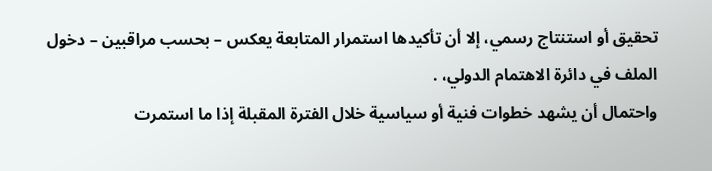تحقيق أو استنتاج رسمي، إلا أن تأكيدها استمرار المتابعة يعكس – بحسب مراقبين – دخول الملف في دائرة الاهتمام الدولي، .
واحتمال أن يشهد خطوات فنية أو سياسية خلال الفترة المقبلة إذا ما استمرت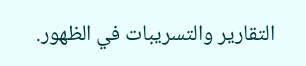التقارير والتسريبات في الظهور.